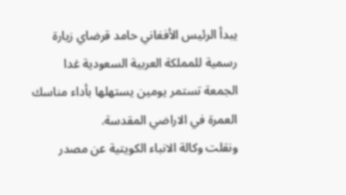يبدأ الرئيس الأفغاني حامد قرضاي زيارة رسمية للمملكة العربية السعودية غدا الجمعة تستمر يومين يستهلها بأداء مناسك العمرة في الاراضي المقدسة.
ونقلت وكالة الانباء الكويتية عن مصدر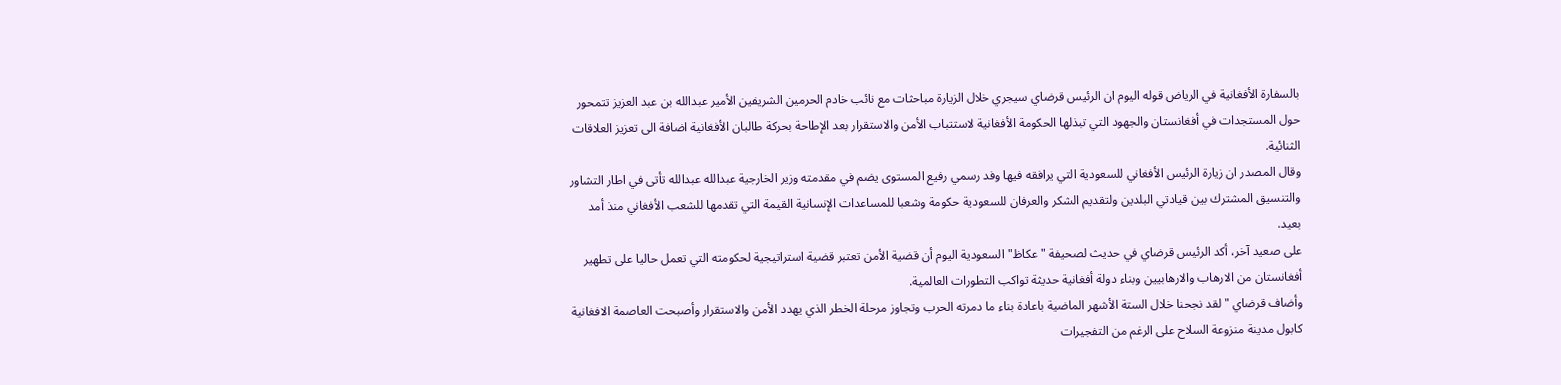بالسفارة الأفغانية في الرياض قوله اليوم ان الرئيس قرضاي سيجري خلال الزيارة مباحثات مع نائب خادم الحرمين الشريفين الأمير عبدالله بن عبد العزيز تتمحور حول المستجدات في أفغانستان والجهود التي تبذلها الحكومة الأفغانية لاستتباب الأمن والاستقرار بعد الإطاحة بحركة طالبان الأفغانية اضافة الى تعزيز العلاقات الثنائية.
وقال المصدر ان زيارة الرئيس الأفغاني للسعودية التي يرافقه فيها وفد رسمي رفيع المستوى يضم في مقدمته وزير الخارجية عبدالله عبدالله تأتى في اطار التشاور والتنسيق المشترك بين قيادتي البلدين ولتقديم الشكر والعرفان للسعودية حكومة وشعبا للمساعدات الإنسانية القيمة التي تقدمها للشعب الأفغاني منذ أمد بعيد.
على صعيد آخر، أكد الرئيس قرضاي في حديث لصحيفة "عكاظ" السعودية اليوم أن قضية الأمن تعتبر قضية استراتيجية لحكومته التي تعمل حاليا على تطهير أفغانستان من الارهاب والارهابيين وبناء دولة أفغانية حديثة تواكب التطورات العالمية.
وأضاف قرضاي "لقد نجحنا خلال الستة الأشهر الماضية باعادة بناء ما دمرته الحرب وتجاوز مرحلة الخطر الذي يهدد الأمن والاستقرار وأصبحت العاصمة الافغانية كابول مدينة منزوعة السلاح على الرغم من التفجيرات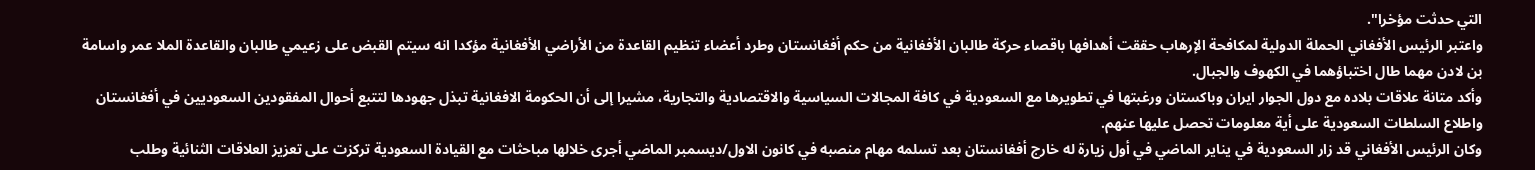التي حدثت مؤخرا".
واعتبر الرئيس الأفغاني الحملة الدولية لمكافحة الإرهاب حققت أهدافها باقصاء حركة طالبان الأفغانية من حكم أفغانستان وطرد أعضاء تنظيم القاعدة من الأراضي الأفغانية مؤكدا انه سيتم القبض على زعيمي طالبان والقاعدة الملا عمر واسامة بن لادن مهما طال اختباؤهما في الكهوف والجبال.
وأكد متانة علاقات بلاده مع دول الجوار ايران وباكستان ورغبتها في تطويرها مع السعودية في كافة المجالات السياسية والاقتصادية والتجارية، مشيرا إلى أن الحكومة الافغانية تبذل جهودها لتتبع أحوال المفقودين السعوديين في أفغانستان واطلاع السلطات السعودية على أية معلومات تحصل عليها عنهم.
وكان الرئيس الأفغاني قد زار السعودية في يناير الماضي في أول زيارة له خارج أفغانستان بعد تسلمه مهام منصبه في كانون الاول/ديسمبر الماضي أجرى خلالها مباحثات مع القيادة السعودية تركزت على تعزيز العلاقات الثنائية وطلب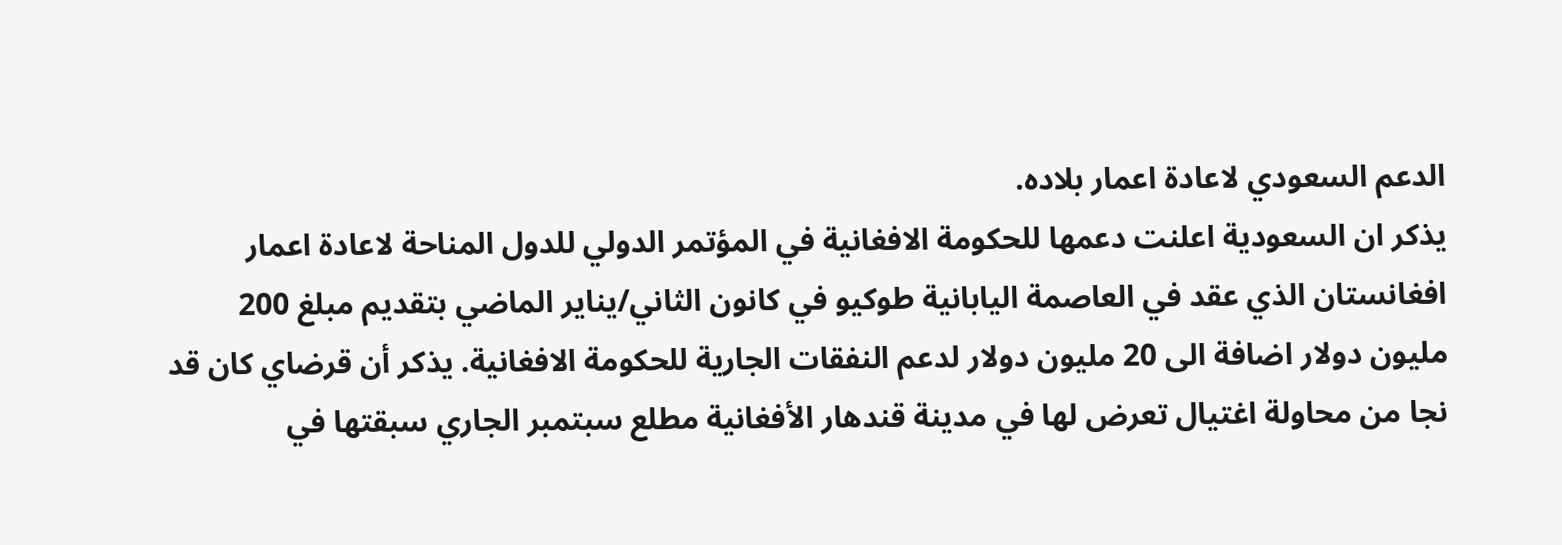الدعم السعودي لاعادة اعمار بلاده.
يذكر ان السعودية اعلنت دعمها للحكومة الافغانية في المؤتمر الدولي للدول المناحة لاعادة اعمار افغانستان الذي عقد في العاصمة اليابانية طوكيو في كانون الثاني/يناير الماضي بتقديم مبلغ 200 مليون دولار اضافة الى 20 مليون دولار لدعم النفقات الجارية للحكومة الافغانية. يذكر أن قرضاي كان قد نجا من محاولة اغتيال تعرض لها في مدينة قندهار الأفغانية مطلع سبتمبر الجاري سبقتها في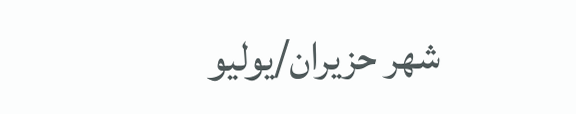شهر حزيران/يوليو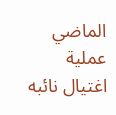الماضي عملية اغتيال نائبه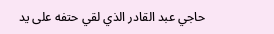حاجي عبد القادر الذي لقي حتفه على يد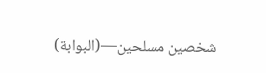شخصين مسلحين—(البوابة)